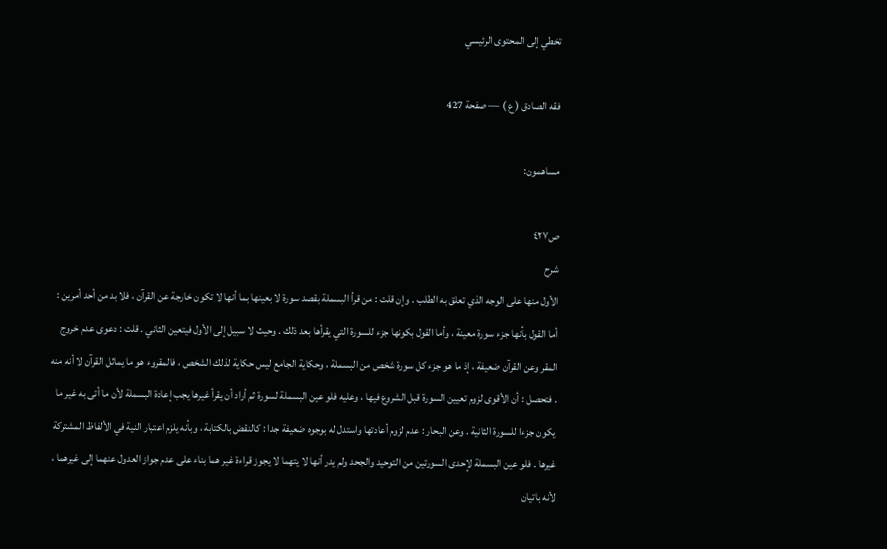تخطي إلى المحتوى الرئيسي

فقه الصادق ( ع ) — صفحة 427

مساهمون:

ص٤٢٧
شرح
الأول منها على الوجه الذي تعلق به الطلب . وإن قلت : من قرأ البسملة بقصد سورة لا بعينها بما أنها لا تكون خارجة عن القرآن ، فلا بد من أحد أمرين : أما القول بأنها جزء سورة معينة ، وأما القول بكونها جزء للسورة التي يقرأها بعد ذلك . وحيث لا سبيل إلى الأول فيتعين الثاني . قلت : دعوى عدم خروج المقر وعن القرآن ضعيفة ، إذ ما هو جزء كل سورة شخص من البسملة ، وحكاية الجامع ليس حكاية لذلك الشخص ، فالمقروء هو ما يماثل القرآن لا أنه منه . فتحصل : أن الأقوى لزوم تعيين السورة قبل الشروع فيها ، وعليه فلو عين البسملة لسورة ثم أراد أن يقرأ غيرها يجب إعادة البسملة لأن ما أتى به غير ما يكون جزءا للسورة الثانية . وعن البحار : عدم لزوم أعادتها واستدل له بوجوه ضعيفة جدا : كالنقض بالكتابة ، وبأنه يلزم اعتبار النية في الألفاظ المشتركة غيرها . فلو عين البسملة لإحدى السورتين من التوحيد والجحد ولم يدر أنها لا يتهما لا يجوز قراءة غير هما بناء على عدم جواز العدول عنهما إلى غيرهما ، لأنه باتيان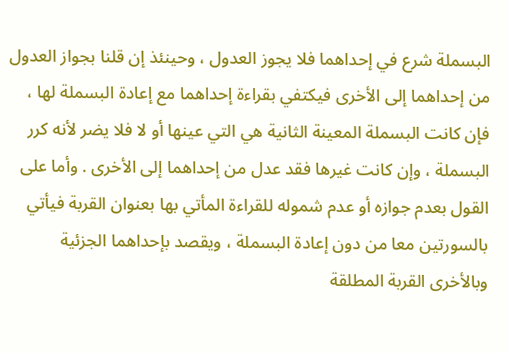البسملة شرع في إحداهما فلا يجوز العدول ، وحينئذ إن قلنا بجواز العدول من إحداهما إلى الأخرى فيكتفي بقراءة إحداهما مع إعادة البسملة لها ، فإن كانت البسملة المعينة الثانية هي التي عينها أو لا فلا يضر لأنه كرر البسملة ، وإن كانت غيرها فقد عدل من إحداهما إلى الأخرى . وأما على القول بعدم جوازه أو عدم شموله للقراءة المأتي بها بعنوان القربة فيأتي بالسورتين معا من دون إعادة البسملة ، ويقصد بإحداهما الجزئية وبالأخرى القربة المطلقة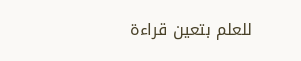للعلم بتعين قراءة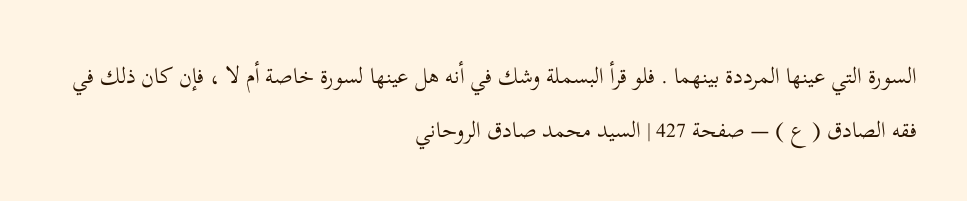السورة التي عينها المرددة بينهما . فلو قرأ البسملة وشك في أنه هل عينها لسورة خاصة أم لا ، فإن كان ذلك في
فقه الصادق ( ع ) — صفحة 427 | السيد محمد صادق الروحاني